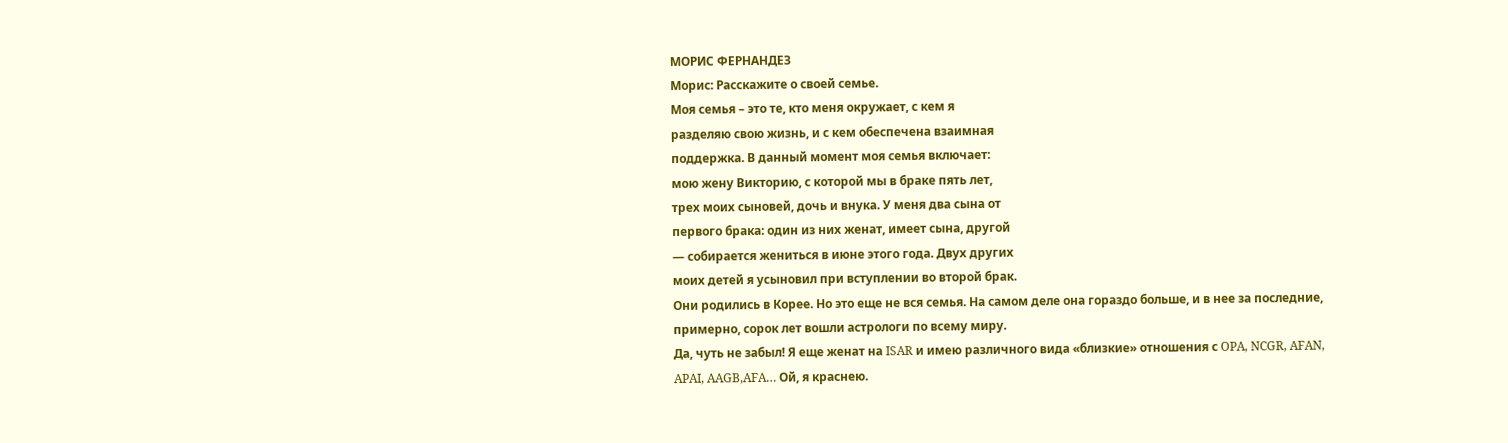МОРИС ФЕРНАНДЕЗ
Морис: Расскажите о своей семье.
Моя семья – это те, кто меня окружает, с кем я
разделяю свою жизнь, и с кем обеспечена взаимная
поддержка. В данный момент моя семья включает:
мою жену Викторию, с которой мы в браке пять лет,
трех моих сыновей, дочь и внука. У меня два сына от
первого брака: один из них женат, имеет сына, другой
— собирается жениться в июне этого года. Двух других
моих детей я усыновил при вступлении во второй брак.
Они родились в Корее. Но это еще не вся семья. На самом деле она гораздо больше, и в нее за последние,
примерно, сорок лет вошли астрологи по всему миру.
Да, чуть не забыл! Я еще женат на ISAR и имею различного вида «близкие» отношения с OPA, NCGR, AFAN,
APAI, AAGB,AFA… Ой, я краснею.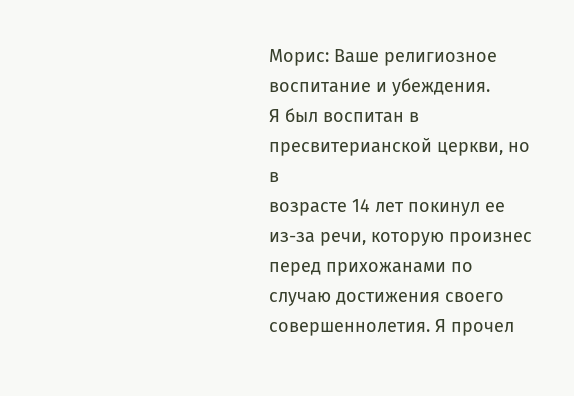Морис: Ваше религиозное воспитание и убеждения.
Я был воспитан в пресвитерианской церкви, но в
возрасте 14 лет покинул ее из-за речи, которую произнес перед прихожанами по случаю достижения своего
совершеннолетия. Я прочел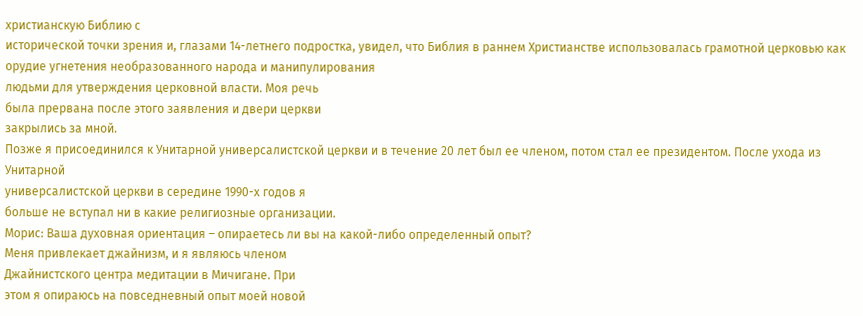христианскую Библию с
исторической точки зрения и, глазами 14-летнего подростка, увидел, что Библия в раннем Христианстве использовалась грамотной церковью как орудие угнетения необразованного народа и манипулирования
людьми для утверждения церковной власти. Моя речь
была прервана после этого заявления и двери церкви
закрылись за мной.
Позже я присоединился к Унитарной универсалистской церкви и в течение 20 лет был ее членом, потом стал ее президентом. После ухода из Унитарной
универсалистской церкви в середине 1990-х годов я
больше не вступал ни в какие религиозные организации.
Морис: Ваша духовная ориентация – опираетесь ли вы на какой-либо определенный опыт?
Меня привлекает джайнизм, и я являюсь членом
Джайнистского центра медитации в Мичигане. При
этом я опираюсь на повседневный опыт моей новой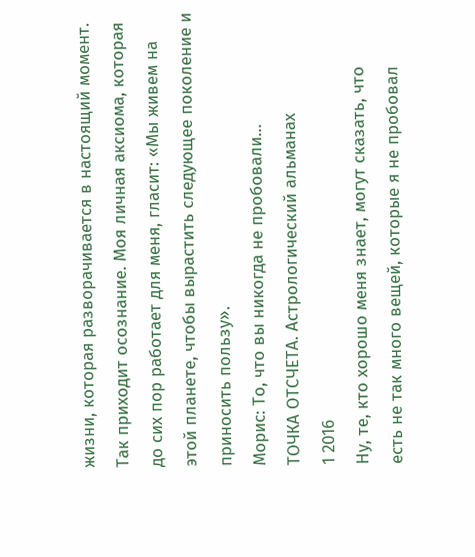жизни, которая разворачивается в настоящий момент.
Так приходит осознание. Моя личная аксиома, которая
до сих пор работает для меня, гласит: «Мы живем на
этой планете, чтобы вырастить следующее поколение и
приносить пользу».
Морис: То, что вы никогда не пробовали…
ТОЧКА ОТСЧЕТА. Астрологический альманах
1 2016
Ну, те, кто хорошо меня знает, могут сказать, что
есть не так много вещей, которые я не пробовал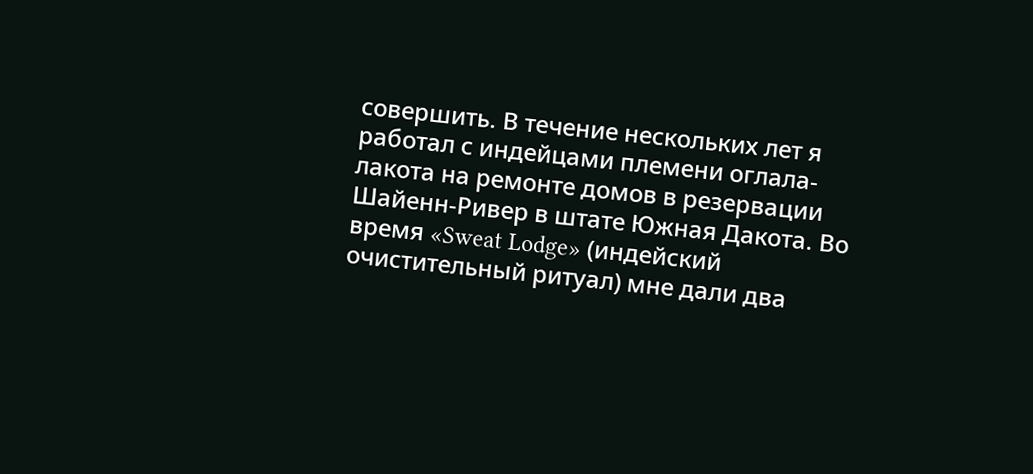совершить. В течение нескольких лет я работал с индейцами племени оглала-лакота на ремонте домов в резервации Шайенн-Ривер в штате Южная Дакота. Во
время «Sweat Lodge» (индейский очистительный ритуал) мне дали два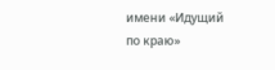имени «Идущий по краю»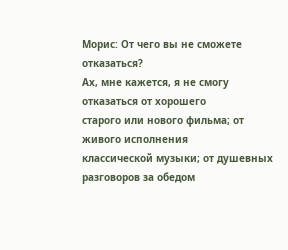Морис: От чего вы не сможете отказаться?
Ах, мне кажется, я не смогу отказаться от хорошего
старого или нового фильма; от живого исполнения
классической музыки; от душевных разговоров за обедом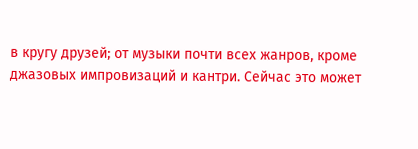в кругу друзей; от музыки почти всех жанров, кроме джазовых импровизаций и кантри. Сейчас это может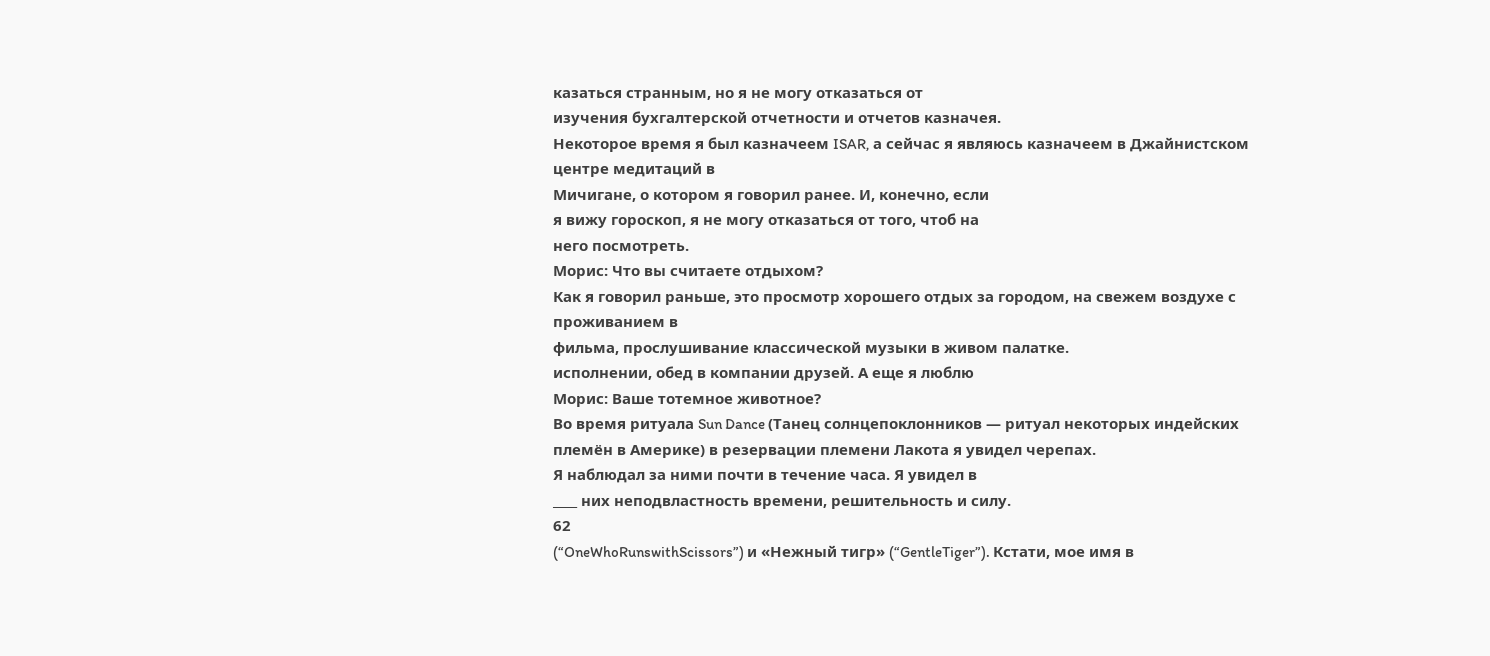казаться странным, но я не могу отказаться от
изучения бухгалтерской отчетности и отчетов казначея.
Некоторое время я был казначеем ISAR, а сейчас я являюсь казначеем в Джайнистском центре медитаций в
Мичигане, о котором я говорил ранее. И, конечно, если
я вижу гороскоп, я не могу отказаться от того, чтоб на
него посмотреть.
Морис: Что вы считаете отдыхом?
Как я говорил раньше, это просмотр хорошего отдых за городом, на свежем воздухе с проживанием в
фильма, прослушивание классической музыки в живом палатке.
исполнении, обед в компании друзей. А еще я люблю
Морис: Ваше тотемное животное?
Во время ритуала Sun Dance (Танец солнцепоклонников — ритуал некоторых индейских племён в Америке) в резервации племени Лакота я увидел черепах.
Я наблюдал за ними почти в течение часа. Я увидел в
____ них неподвластность времени, решительность и силу.
62
(“OneWhoRunswithScissors”) и «Нежный тигр» (“GentleTiger”). Кстати, мое имя в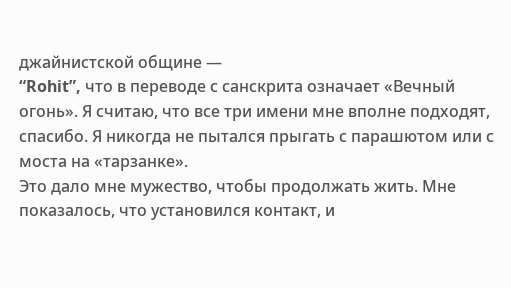джайнистской общине —
“Rohit”, что в переводе с санскрита означает «Вечный
огонь». Я считаю, что все три имени мне вполне подходят, спасибо. Я никогда не пытался прыгать с парашютом или с моста на «тарзанке».
Это дало мне мужество, чтобы продолжать жить. Мне
показалось, что установился контакт, и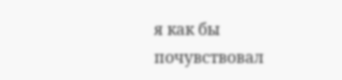я как бы почувствовал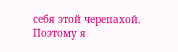себя этой черепахой. Поэтому я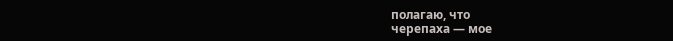полагаю, что
черепаха — мое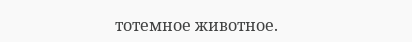тотемное животное.